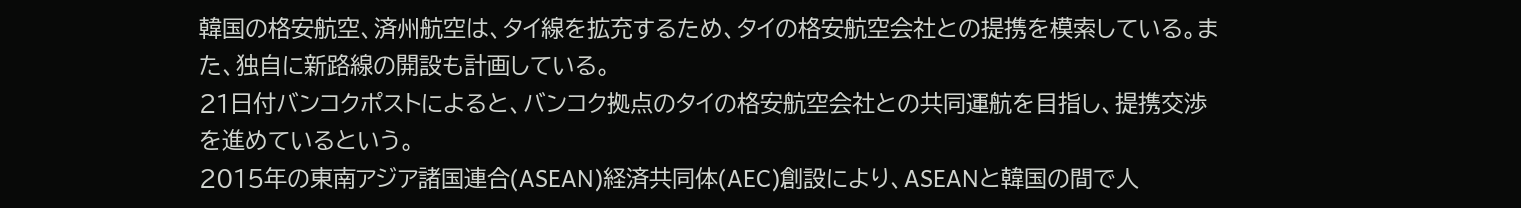韓国の格安航空、済州航空は、タイ線を拡充するため、タイの格安航空会社との提携を模索している。また、独自に新路線の開設も計画している。
21日付バンコクポストによると、バンコク拠点のタイの格安航空会社との共同運航を目指し、提携交渉を進めているという。
2015年の東南アジア諸国連合(ASEAN)経済共同体(AEC)創設により、ASEANと韓国の間で人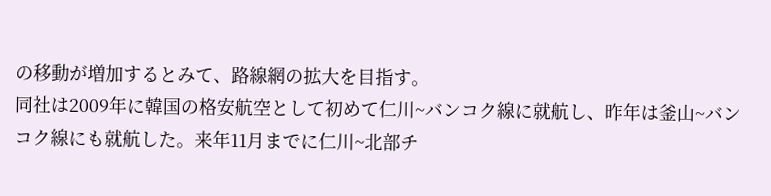の移動が増加するとみて、路線網の拡大を目指す。
同社は2009年に韓国の格安航空として初めて仁川~バンコク線に就航し、昨年は釜山~バンコク線にも就航した。来年11月までに仁川~北部チ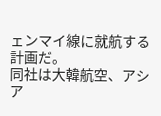ェンマイ線に就航する計画だ。
同社は大韓航空、アシア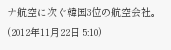ナ航空に次ぐ韓国3位の航空会社。
(2012年11月22日 5:10)